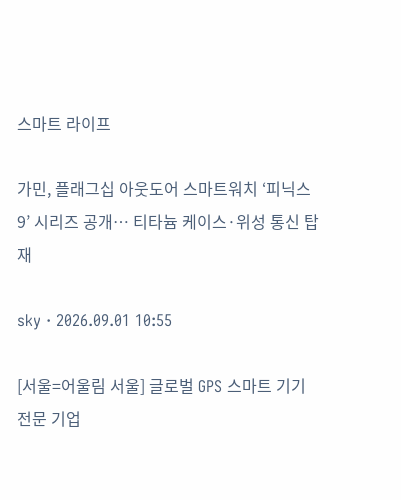스마트 라이프

가민, 플래그십 아웃도어 스마트워치 ‘피닉스 9’ 시리즈 공개… 티타늄 케이스·위성 통신 탑재

sky · 2026.09.01 10:55

[서울=어울림 서울] 글로벌 GPS 스마트 기기 전문 기업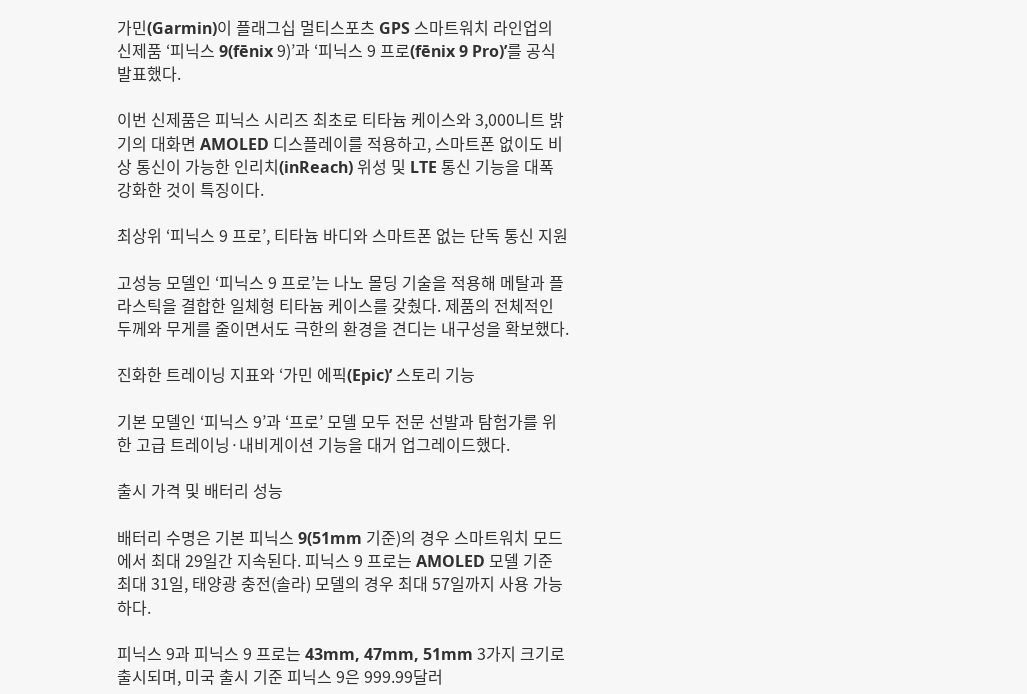가민(Garmin)이 플래그십 멀티스포츠 GPS 스마트워치 라인업의 신제품 ‘피닉스 9(fēnix 9)’과 ‘피닉스 9 프로(fēnix 9 Pro)’를 공식 발표했다.

이번 신제품은 피닉스 시리즈 최초로 티타늄 케이스와 3,000니트 밝기의 대화면 AMOLED 디스플레이를 적용하고, 스마트폰 없이도 비상 통신이 가능한 인리치(inReach) 위성 및 LTE 통신 기능을 대폭 강화한 것이 특징이다.

최상위 ‘피닉스 9 프로’, 티타늄 바디와 스마트폰 없는 단독 통신 지원

고성능 모델인 ‘피닉스 9 프로’는 나노 몰딩 기술을 적용해 메탈과 플라스틱을 결합한 일체형 티타늄 케이스를 갖췄다. 제품의 전체적인 두께와 무게를 줄이면서도 극한의 환경을 견디는 내구성을 확보했다.

진화한 트레이닝 지표와 ‘가민 에픽(Epic)’ 스토리 기능

기본 모델인 ‘피닉스 9’과 ‘프로’ 모델 모두 전문 선발과 탐험가를 위한 고급 트레이닝·내비게이션 기능을 대거 업그레이드했다.

출시 가격 및 배터리 성능

배터리 수명은 기본 피닉스 9(51mm 기준)의 경우 스마트워치 모드에서 최대 29일간 지속된다. 피닉스 9 프로는 AMOLED 모델 기준 최대 31일, 태양광 충전(솔라) 모델의 경우 최대 57일까지 사용 가능하다.

피닉스 9과 피닉스 9 프로는 43mm, 47mm, 51mm 3가지 크기로 출시되며, 미국 출시 기준 피닉스 9은 999.99달러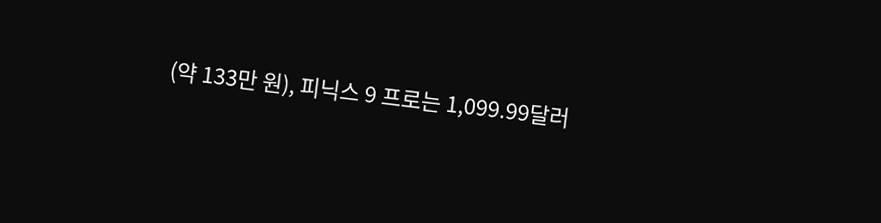(약 133만 원), 피닉스 9 프로는 1,099.99달러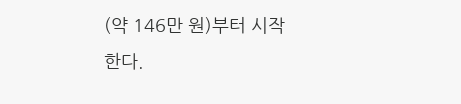(약 146만 원)부터 시작한다.